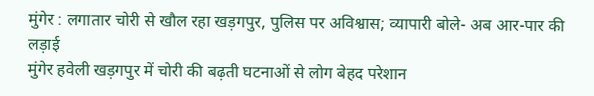मुंगेर : लगातार चोरी से खौल रहा खड़गपुर, पुलिस पर अविश्वास; व्यापारी बोले- अब आर-पार की लड़ाई
मुंगेर हवेली खड़गपुर में चोरी की बढ़ती घटनाओं से लोग बेहद परेशान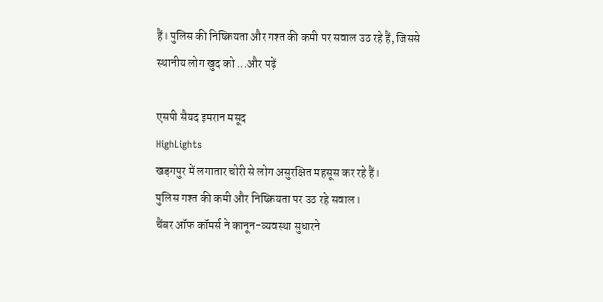हैं। पुलिस की निष्क्रियता और गश्त की कमी पर सवाल उठ रहे हैं, जिससे स्थानीय लोग खुद को ...और पढ़ें

एसपी सैयद इमरान मसूद
HighLights
खड़गपुर में लगातार चोरी से लोग असुरक्षित महसूस कर रहे हैं।
पुलिस गश्त की कमी और निष्क्रियता पर उठ रहे सवाल।
चैंबर ऑफ कॉमर्स ने कानून-व्यवस्था सुधारने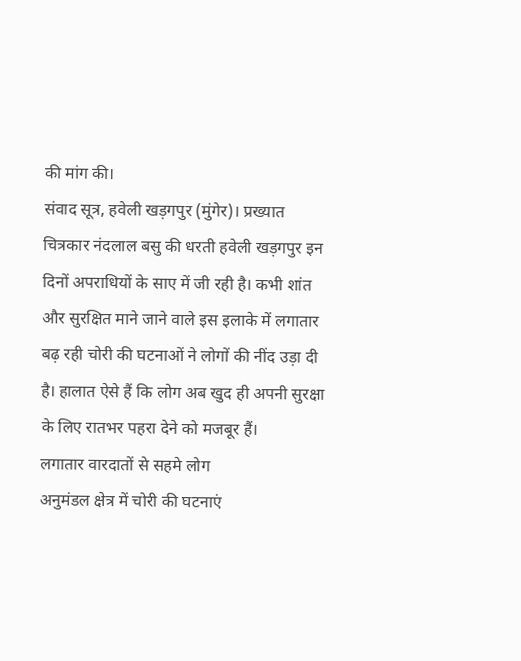की मांग की।
संवाद सूत्र, हवेली खड़गपुर (मुंगेर)। प्रख्यात चित्रकार नंदलाल बसु की धरती हवेली खड़गपुर इन दिनों अपराधियों के साए में जी रही है। कभी शांत और सुरक्षित माने जाने वाले इस इलाके में लगातार बढ़ रही चोरी की घटनाओं ने लोगों की नींद उड़ा दी है। हालात ऐसे हैं कि लोग अब खुद ही अपनी सुरक्षा के लिए रातभर पहरा देने को मजबूर हैं।
लगातार वारदातों से सहमे लोग
अनुमंडल क्षेत्र में चोरी की घटनाएं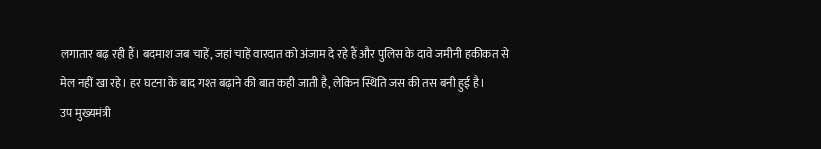लगातार बढ़ रही हैं। बदमाश जब चाहें, जहां चाहें वारदात को अंजाम दे रहे हैं और पुलिस के दावे जमीनी हकीकत से मेल नहीं खा रहे। हर घटना के बाद गश्त बढ़ाने की बात कही जाती है, लेकिन स्थिति जस की तस बनी हुई है।
उप मुख्यमंत्री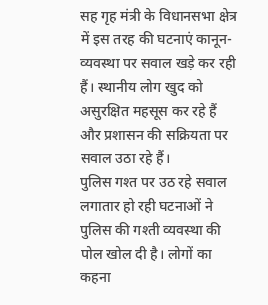सह गृह मंत्री के विधानसभा क्षेत्र में इस तरह की घटनाएं कानून-व्यवस्था पर सवाल खड़े कर रही हैं। स्थानीय लोग खुद को असुरक्षित महसूस कर रहे हैं और प्रशासन की सक्रियता पर सवाल उठा रहे हैं।
पुलिस गश्त पर उठ रहे सवाल
लगातार हो रही घटनाओं ने पुलिस की गश्ती व्यवस्था की पोल खोल दी है। लोगों का कहना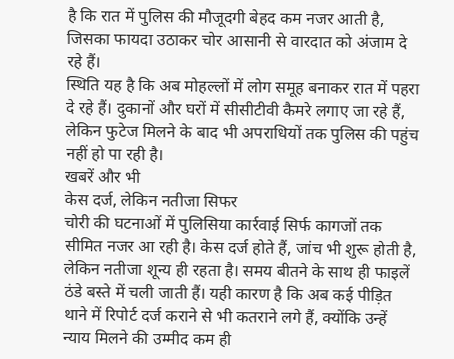है कि रात में पुलिस की मौजूदगी बेहद कम नजर आती है, जिसका फायदा उठाकर चोर आसानी से वारदात को अंजाम दे रहे हैं।
स्थिति यह है कि अब मोहल्लों में लोग समूह बनाकर रात में पहरा दे रहे हैं। दुकानों और घरों में सीसीटीवी कैमरे लगाए जा रहे हैं, लेकिन फुटेज मिलने के बाद भी अपराधियों तक पुलिस की पहुंच नहीं हो पा रही है।
खबरें और भी
केस दर्ज, लेकिन नतीजा सिफर
चोरी की घटनाओं में पुलिसिया कार्रवाई सिर्फ कागजों तक सीमित नजर आ रही है। केस दर्ज होते हैं, जांच भी शुरू होती है, लेकिन नतीजा शून्य ही रहता है। समय बीतने के साथ ही फाइलें ठंडे बस्ते में चली जाती हैं। यही कारण है कि अब कई पीड़ित थाने में रिपोर्ट दर्ज कराने से भी कतराने लगे हैं, क्योंकि उन्हें न्याय मिलने की उम्मीद कम ही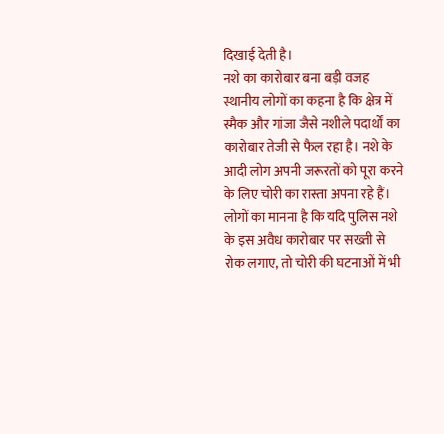दिखाई देती है।
नशे का कारोबार बना बड़ी वजह
स्थानीय लोगों का कहना है कि क्षेत्र में स्मैक और गांजा जैसे नशीले पदार्थों का कारोबार तेजी से फैल रहा है। नशे के आदी लोग अपनी जरूरतों को पूरा करने के लिए चोरी का रास्ता अपना रहे हैं। लोगों का मानना है कि यदि पुलिस नशे के इस अवैध कारोबार पर सख्ती से रोक लगाए, तो चोरी की घटनाओं में भी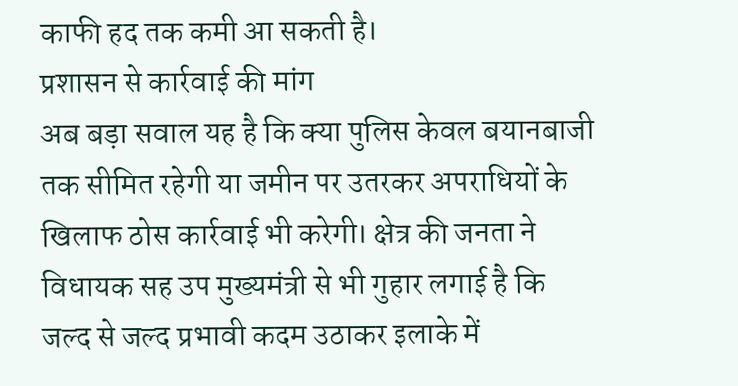काफी हद तक कमी आ सकती है।
प्रशासन से कार्रवाई की मांग
अब बड़ा सवाल यह है कि क्या पुलिस केवल बयानबाजी तक सीमित रहेगी या जमीन पर उतरकर अपराधियों के खिलाफ ठोस कार्रवाई भी करेगी। क्षेत्र की जनता ने विधायक सह उप मुख्यमंत्री से भी गुहार लगाई है कि जल्द से जल्द प्रभावी कदम उठाकर इलाके में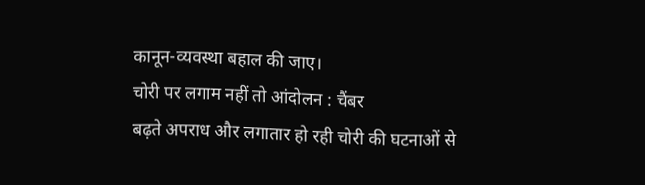कानून-व्यवस्था बहाल की जाए।
चोरी पर लगाम नहीं तो आंदोलन : चैंबर
बढ़ते अपराध और लगातार हो रही चोरी की घटनाओं से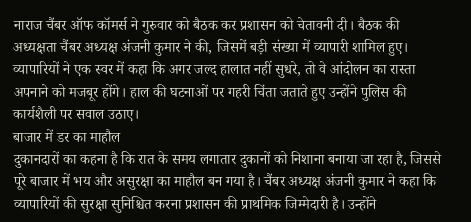नाराज चैंबर ऑफ कॉमर्स ने गुरुवार को बैठक कर प्रशासन को चेतावनी दी। बैठक की अध्यक्षता चैंबर अध्यक्ष अंजनी कुमार ने की, जिसमें बड़ी संख्या में व्यापारी शामिल हुए।
व्यापारियों ने एक स्वर में कहा कि अगर जल्द हालात नहीं सुधरे, तो वे आंदोलन का रास्ता अपनाने को मजबूर होंगे। हाल की घटनाओं पर गहरी चिंता जताते हुए उन्होंने पुलिस की कार्यशैली पर सवाल उठाए।
बाजार में डर का माहौल
दुकानदारों का कहना है कि रात के समय लगातार दुकानों को निशाना बनाया जा रहा है, जिससे पूरे बाजार में भय और असुरक्षा का माहौल बन गया है। चैंबर अध्यक्ष अंजनी कुमार ने कहा कि व्यापारियों की सुरक्षा सुनिश्चित करना प्रशासन की प्राथमिक जिम्मेदारी है। उन्होंने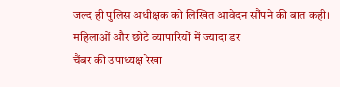जल्द ही पुलिस अधीक्षक को लिखित आवेदन सौंपने की बात कही।
महिलाओं और छोटे व्यापारियों में ज्यादा डर
चैंबर की उपाध्यक्ष रेखा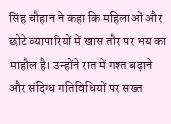सिंह चौहान ने कहा कि महिलाओं और छोटे व्यापारियों में खास तौर पर भय का माहौल है। उन्होंने रात में गश्त बढ़ाने और संदिग्ध गतिविधियों पर सख्त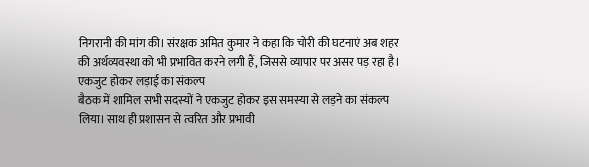निगरानी की मांग की। संरक्षक अमित कुमार ने कहा कि चोरी की घटनाएं अब शहर की अर्थव्यवस्था को भी प्रभावित करने लगी हैं, जिससे व्यापार पर असर पड़ रहा है।
एकजुट होकर लड़ाई का संकल्प
बैठक में शामिल सभी सदस्यों ने एकजुट होकर इस समस्या से लड़ने का संकल्प लिया। साथ ही प्रशासन से त्वरित और प्रभावी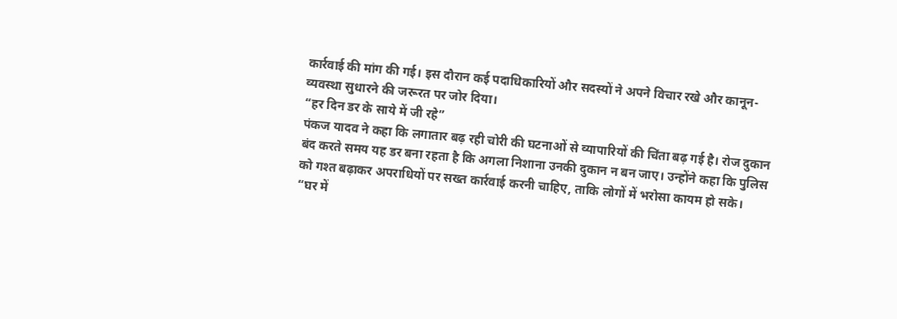कार्रवाई की मांग की गई। इस दौरान कई पदाधिकारियों और सदस्यों ने अपने विचार रखे और कानून-व्यवस्था सुधारने की जरूरत पर जोर दिया।
“हर दिन डर के साये में जी रहे”
पंकज यादव ने कहा कि लगातार बढ़ रही चोरी की घटनाओं से व्यापारियों की चिंता बढ़ गई है। रोज दुकान बंद करते समय यह डर बना रहता है कि अगला निशाना उनकी दुकान न बन जाए। उन्होंने कहा कि पुलिस को गश्त बढ़ाकर अपराधियों पर सख्त कार्रवाई करनी चाहिए, ताकि लोगों में भरोसा कायम हो सके।
“घर में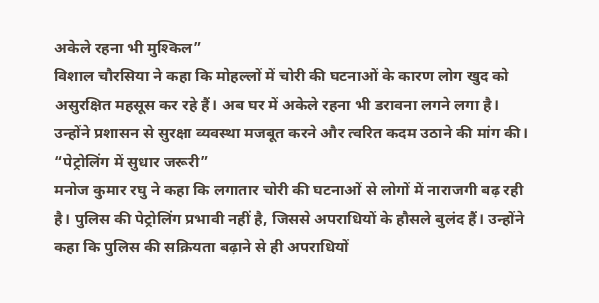अकेले रहना भी मुश्किल”
विशाल चौरसिया ने कहा कि मोहल्लों में चोरी की घटनाओं के कारण लोग खुद को असुरक्षित महसूस कर रहे हैं। अब घर में अकेले रहना भी डरावना लगने लगा है। उन्होंने प्रशासन से सुरक्षा व्यवस्था मजबूत करने और त्वरित कदम उठाने की मांग की।
“पेट्रोलिंग में सुधार जरूरी”
मनोज कुमार रघु ने कहा कि लगातार चोरी की घटनाओं से लोगों में नाराजगी बढ़ रही है। पुलिस की पेट्रोलिंग प्रभावी नहीं है, जिससे अपराधियों के हौसले बुलंद हैं। उन्होंने कहा कि पुलिस की सक्रियता बढ़ाने से ही अपराधियों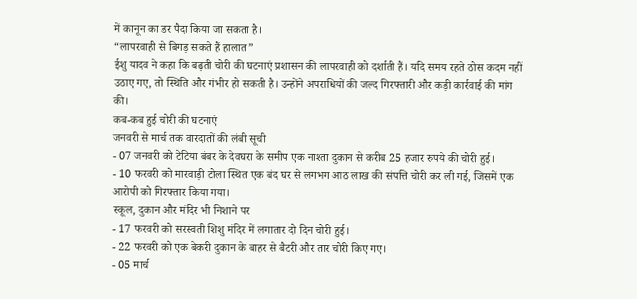में कानून का डर पैदा किया जा सकता है।
“लापरवाही से बिगड़ सकते हैं हालात”
ईशु यादव ने कहा कि बढ़ती चोरी की घटनाएं प्रशासन की लापरवाही को दर्शाती हैं। यदि समय रहते ठोस कदम नहीं उठाए गए, तो स्थिति और गंभीर हो सकती है। उन्होंने अपराधियों की जल्द गिरफ्तारी और कड़ी कार्रवाई की मांग की।
कब-कब हुई चोरी की घटनाएं
जनवरी से मार्च तक वारदातों की लंबी सूची
- 07 जनवरी को टेटिया बंबर के देवघरा के समीप एक नाश्ता दुकान से करीब 25 हजार रुपये की चोरी हुई।
- 10 फरवरी को मारवाड़ी टोला स्थित एक बंद घर से लगभग आठ लाख की संपत्ति चोरी कर ली गई, जिसमें एक आरोपी को गिरफ्तार किया गया।
स्कूल, दुकान और मंदिर भी निशाने पर
- 17 फरवरी को सरस्वती शिशु मंदिर में लगातार दो दिन चोरी हुई।
- 22 फरवरी को एक बेकरी दुकान के बाहर से बैटरी और तार चोरी किए गए।
- 05 मार्च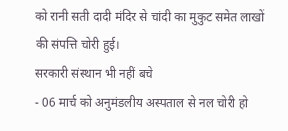को रानी सती दादी मंदिर से चांदी का मुकुट समेत लाखों की संपत्ति चोरी हुई।
सरकारी संस्थान भी नहीं बचे
- 06 मार्च को अनुमंडलीय अस्पताल से नल चोरी हो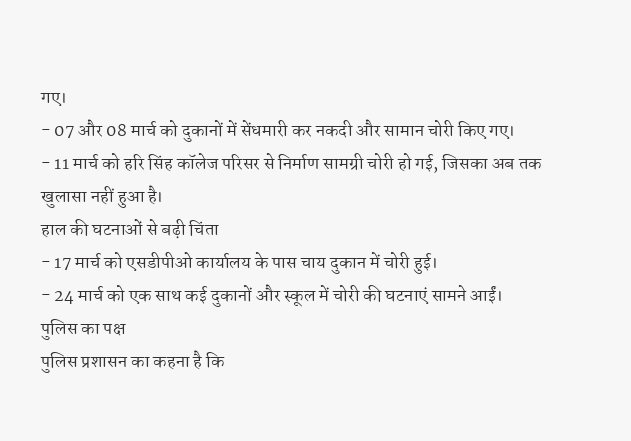गए।
- 07 और 08 मार्च को दुकानों में सेंधमारी कर नकदी और सामान चोरी किए गए।
- 11 मार्च को हरि सिंह कॉलेज परिसर से निर्माण सामग्री चोरी हो गई, जिसका अब तक खुलासा नहीं हुआ है।
हाल की घटनाओं से बढ़ी चिंता
- 17 मार्च को एसडीपीओ कार्यालय के पास चाय दुकान में चोरी हुई।
- 24 मार्च को एक साथ कई दुकानों और स्कूल में चोरी की घटनाएं सामने आईं।
पुलिस का पक्ष
पुलिस प्रशासन का कहना है कि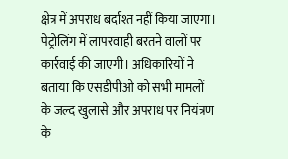क्षेत्र में अपराध बर्दाश्त नहीं किया जाएगा। पेट्रोलिंग में लापरवाही बरतने वालों पर कार्रवाई की जाएगी। अधिकारियों ने बताया कि एसडीपीओ को सभी मामलों के जल्द खुलासे और अपराध पर नियंत्रण के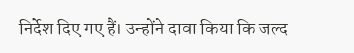निर्देश दिए गए हैं। उन्होंने दावा किया कि जल्द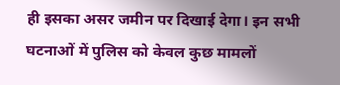ही इसका असर जमीन पर दिखाई देगा। इन सभी घटनाओं में पुलिस को केवल कुछ मामलों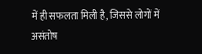में ही सफलता मिली है, जिससे लोगों में असंतोष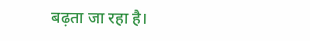बढ़ता जा रहा है।